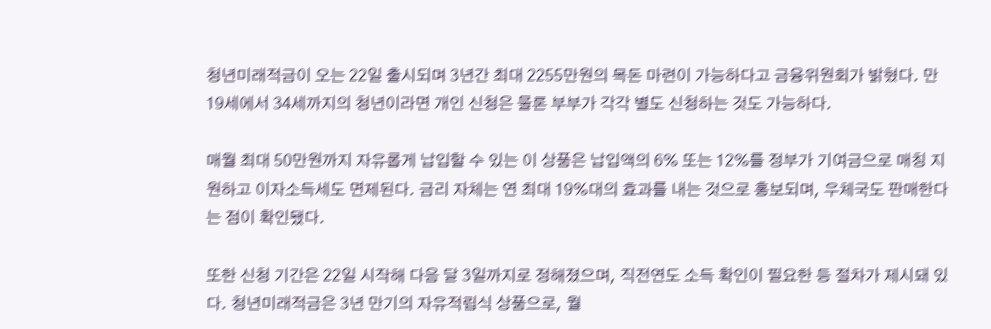청년미래적금이 오는 22일 출시되며 3년간 최대 2255만원의 목돈 마련이 가능하다고 금융위원회가 밝혔다. 만 19세에서 34세까지의 청년이라면 개인 신청은 물론 부부가 각각 별도 신청하는 것도 가능하다.

매월 최대 50만원까지 자유롭게 납입할 수 있는 이 상품은 납입액의 6% 또는 12%를 정부가 기여금으로 매칭 지원하고 이자소득세도 면제된다. 금리 자체는 연 최대 19%대의 효과를 내는 것으로 홍보되며, 우체국도 판매한다는 점이 확인됐다.

또한 신청 기간은 22일 시작해 다음 달 3일까지로 정해졌으며, 직전연도 소득 확인이 필요한 등 절차가 제시돼 있다. 청년미래적금은 3년 만기의 자유적립식 상품으로, 월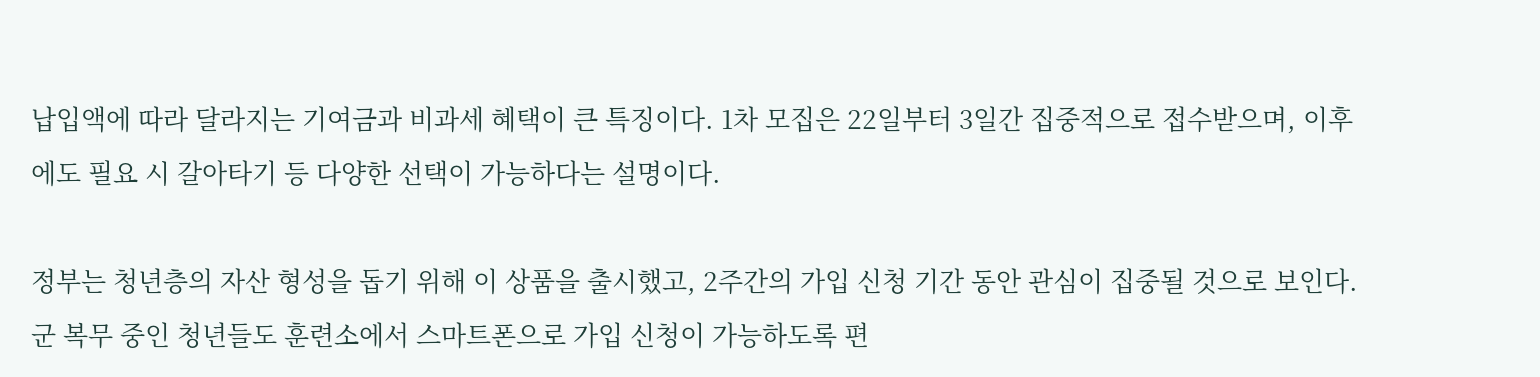납입액에 따라 달라지는 기여금과 비과세 혜택이 큰 특징이다. 1차 모집은 22일부터 3일간 집중적으로 접수받으며, 이후에도 필요 시 갈아타기 등 다양한 선택이 가능하다는 설명이다.

정부는 청년층의 자산 형성을 돕기 위해 이 상품을 출시했고, 2주간의 가입 신청 기간 동안 관심이 집중될 것으로 보인다. 군 복무 중인 청년들도 훈련소에서 스마트폰으로 가입 신청이 가능하도록 편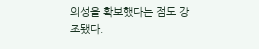의성을 확보했다는 점도 강조됐다.